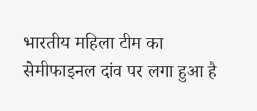भारतीय महिला टीम का सेमीफाइनल दांव पर लगा हुआ है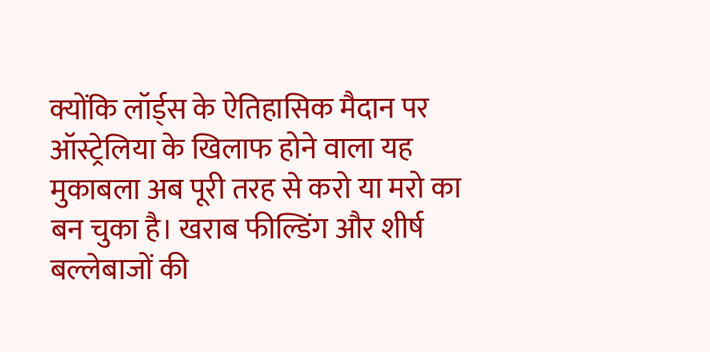क्योंकि लॉर्ड्स के ऐतिहासिक मैदान पर ऑस्ट्रेलिया के खिलाफ होने वाला यह मुकाबला अब पूरी तरह से करो या मरो का बन चुका है। खराब फील्डिंग और शीर्ष बल्लेबाजों की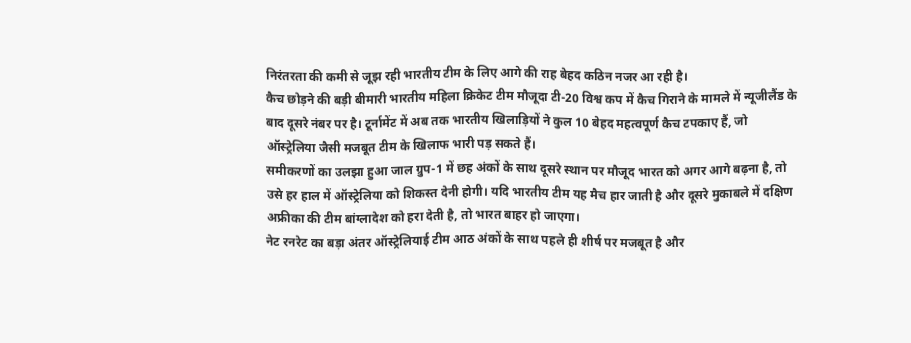निरंतरता की कमी से जूझ रही भारतीय टीम के लिए आगे की राह बेहद कठिन नजर आ रही है।
कैच छोड़ने की बड़ी बीमारी भारतीय महिला क्रिकेट टीम मौजूदा टी-20 विश्व कप में कैच गिराने के मामले में न्यूजीलैंड के बाद दूसरे नंबर पर है। टूर्नामेंट में अब तक भारतीय खिलाड़ियों ने कुल 10 बेहद महत्वपूर्ण कैच टपकाए हैं, जो ऑस्ट्रेलिया जैसी मजबूत टीम के खिलाफ भारी पड़ सकते हैं।
समीकरणों का उलझा हुआ जाल ग्रुप-1 में छह अंकों के साथ दूसरे स्थान पर मौजूद भारत को अगर आगे बढ़ना है, तो उसे हर हाल में ऑस्ट्रेलिया को शिकस्त देनी होगी। यदि भारतीय टीम यह मैच हार जाती है और दूसरे मुकाबले में दक्षिण अफ्रीका की टीम बांग्लादेश को हरा देती है, तो भारत बाहर हो जाएगा।
नेट रनरेट का बड़ा अंतर ऑस्ट्रेलियाई टीम आठ अंकों के साथ पहले ही शीर्ष पर मजबूत है और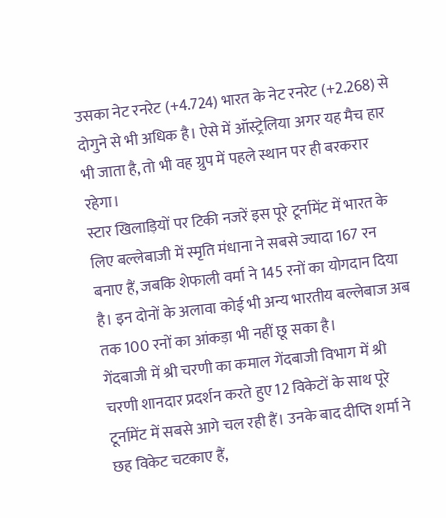उसका नेट रनरेट (+4.724) भारत के नेट रनरेट (+2.268) से दोगुने से भी अधिक है। ऐसे में ऑस्ट्रेलिया अगर यह मैच हार भी जाता है, तो भी वह ग्रुप में पहले स्थान पर ही बरकरार रहेगा।
स्टार खिलाड़ियों पर टिकी नजरें इस पूरे टूर्नामेंट में भारत के लिए बल्लेबाजी में स्मृति मंधाना ने सबसे ज्यादा 167 रन बनाए हैं, जबकि शेफाली वर्मा ने 145 रनों का योगदान दिया है। इन दोनों के अलावा कोई भी अन्य भारतीय बल्लेबाज अब तक 100 रनों का आंकड़ा भी नहीं छू सका है।
गेंदबाजी में श्री चरणी का कमाल गेंदबाजी विभाग में श्री चरणी शानदार प्रदर्शन करते हुए 12 विकेटों के साथ पूरे टूर्नामेंट में सबसे आगे चल रही हैं। उनके बाद दीप्ति शर्मा ने छह विकेट चटकाए हैं,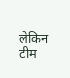लेकिन टीम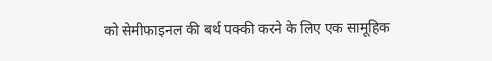को सेमीफाइनल की बर्थ पक्की करने के लिए एक सामूहिक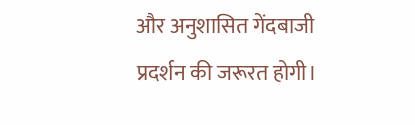और अनुशासित गेंदबाजी प्रदर्शन की जरूरत होगी।